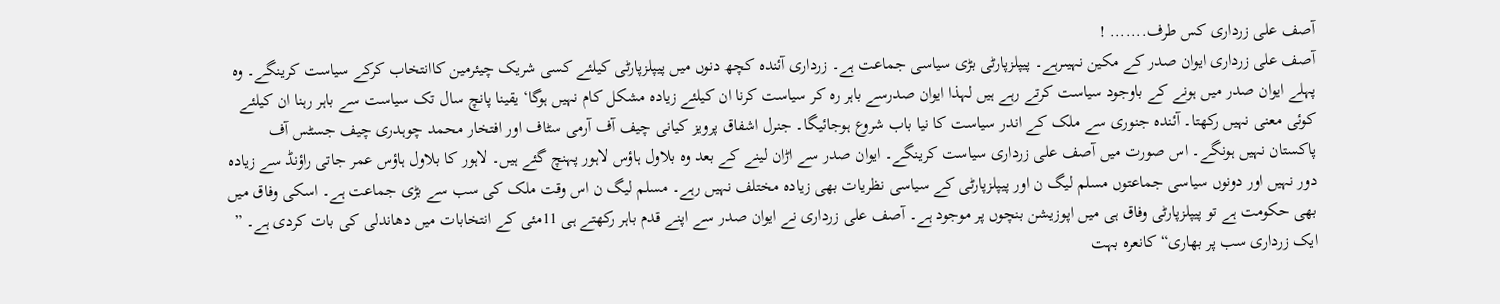آصف علی زرداری کس طرف....... !
آصف علی زرداری ایوان صدر کے مکین نہیںرہے۔ پیپلزپارٹی بڑی سیاسی جماعت ہے۔ زرداری آئندہ کچھ دنوں میں پیپلزپارٹی کیلئے کسی شریک چیئرمین کاانتخاب کرکے سیاست کرینگے۔ وہ پہلے ایوان صدر میں ہونے کے باوجود سیاست کرتے رہے ہیں لہذا ایوان صدرسے باہر رہ کر سیاست کرنا ان کیلئے زیادہ مشکل کام نہیں ہوگا‘ یقینا پانچ سال تک سیاست سے باہر رہنا ان کیلئے کوئی معنی نہیں رکھتا۔ آئندہ جنوری سے ملک کے اندر سیاست کا نیا باب شروع ہوجائیگا۔ جنرل اشفاق پرویز کیانی چیف آف آرمی سٹاف اور افتخار محمد چوہدری چیف جسٹس آف پاکستان نہیں ہونگے۔ اس صورت میں آصف علی زرداری سیاست کرینگے۔ ایوان صدر سے اڑان لینے کے بعد وہ بلاول ہاؤس لاہور پہنچ گئے ہیں۔ لاہور کا بلاول ہاؤس عمر جاتی راؤنڈ سے زیادہ دور نہیں اور دونوں سیاسی جماعتوں مسلم لیگ ن اور پیپلزپارٹی کے سیاسی نظریات بھی زیادہ مختلف نہیں رہے۔ مسلم لیگ ن اس وقت ملک کی سب سے بڑی جماعت ہے۔ اسکی وفاق میں بھی حکومت ہے تو پیپلزپارٹی وفاق ہی میں اپوزیشن بنچوں پر موجود ہے۔ آصف علی زرداری نے ایوان صدر سے اپنے قدم باہر رکھتے ہی 11مئی کے انتخابات میں دھاندلی کی بات کردی ہے۔ ” ایک زرداری سب پر بھاری“ کانعرہ بہت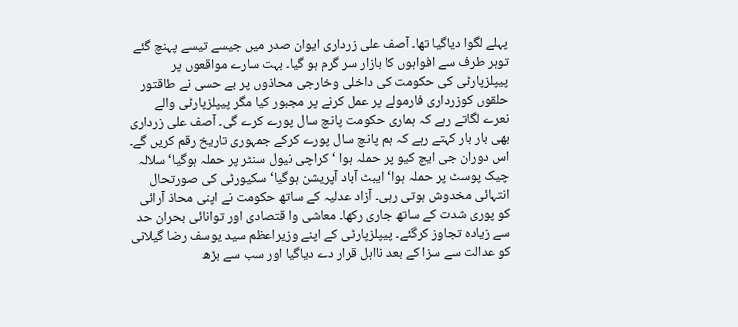پہلے لگوا دیاگیا تھا۔ آصف علی زرداری ایوان صدر میں جیسے تیسے پہنچ گئے توہر طرف سے افواہوں کا بازار سر گرم ہو گیا۔ بہت سارے مواقعوں پر پیپلزپارٹی کی حکومت کی داخلی وخارجی محاذوں پر بے حسی نے طاقتور حلقوں کوزرداری فارمولے پر عمل کرنے پر مجبور کیا مگر پیپلزپارٹی والے نعرے لگاتے رہے کہ ہماری حکومت پانچ سال پورے کرے گی۔ آصف علی زرداری بھی بار بار کہتے رہے کہ ہم پانچ سال پورے کرکے جمہوری تاریخ رقم کریں گے۔ اس دوران جی ایچ کیو پر حملہ ہوا ‘ کراچی نیول سنٹر پر حملہ ہوگیا‘ سلالہ چیک پوسٹ پر حملہ ہوا‘ ایبٹ آباد آپریشن ہوگیا‘ سکیورٹی کی صورتحال انتہائی مخدوش ہوتی رہی۔ آزاد عدلیہ کے ساتھ حکومت نے اپنی محاذ آرائی کو پوری شدت کے ساتھ جاری رکھا۔ معاشی وا قتصادی اور توانائی بحران حد سے زیادہ تجاوز کرگئے۔ پیپلزپارٹی کے اپنے وزیراعظم سید یوسف رضا گیلانی کو عدالت سے سزا کے بعد نااہل قرار دے دیاگیا اور سب سے بڑھ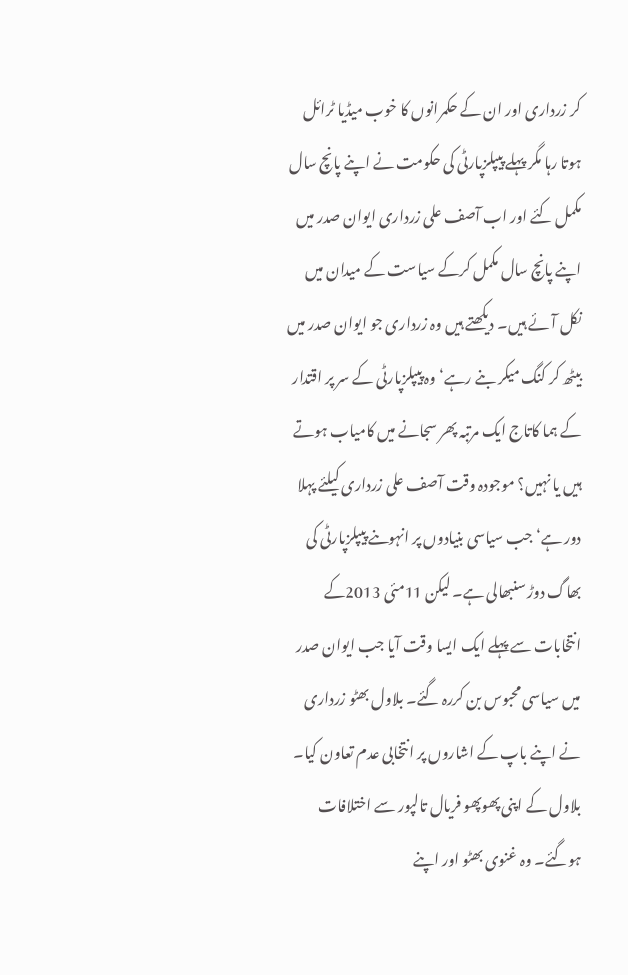کر زرداری اور ان کے حکمرانوں کا خوب میڈیا ٹرائل ہوتا رہا مگر پہلے پیپلزپارٹی کی حکومت نے اپنے پانچ سال مکمل کئے اور اب آصف علی زرداری ایوان صدر میں اپنے پانچ سال مکمل کرکے سیاست کے میدان میں نکل آئے ہیں۔ دیکھتے ہیں وہ زرداری جو ایوان صدر میں بیٹھ کر کنگ میکر بنے رہے‘ وہ پیپلزپارٹی کے سر پر اقتدار کے ہما کاتاج ایک مرتبہ پھر سجانے میں کامیاب ہوتے ہیں یا نہیں؟ موجودہ وقت آصف علی زرداری کیلئے پہلا دور ہے‘ جب سیاسی بنیادوں پر انہوںنے پیپلزپارٹی کی بھاگ دوڑ سنبھالی ہے۔ لیکن 11مئی 2013کے انتخابات سے پہلے ایک ایسا وقت آیا جب ایوان صدر میں سیاسی محبوس بن کررہ گئے۔ بلاول بھٹو زرداری نے اپنے باپ کے اشاروں پر انتخابی عدم تعاون کیا۔ بلاول کے اپنی پھوپھو فریال تالپور سے اختلافات ہوگئے۔ وہ غنوی بھٹو اور اپنے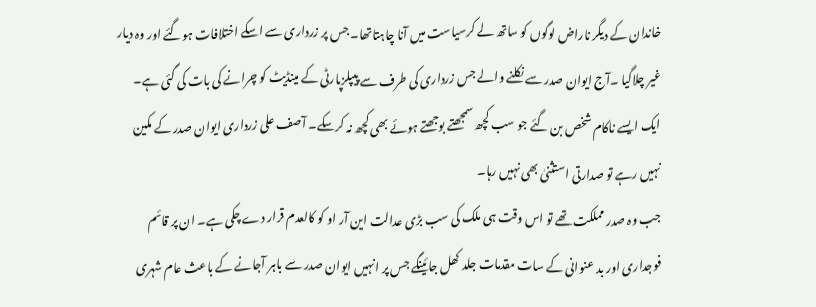خاندان کے دیگر ناراض لوگوں کو ساتھ لے کرسیاست میں آنا چاہتاتھا۔ جس پر زرداری سے اسکے اختلافات ہوگئے اور وہ دیار غیر چلاگیا ۔آج ایوان صدر سے نکلنے والے جس زرداری کی طرف سے پیپلزپارٹی کے مینڈیٹ کو چرانے کی بات کی گئی ہے۔ ایک ایسے ناکام شخص بن گئے جو سب کچھ سمجھتے بوجھتے ہوئے بھی کچھ نہ کرسکے۔ آصف علی زرداری ایوان صدر کے مکین نہیں رہے تو صدارتی استثنیٰ بھی نہیں رہا۔
جب وہ صدر مملکت تھے تو اس وقت ہی ملک کی سب بڑی عدالت این آر او کو کالعدم قرار دے چکی ہے۔ ان پر قائم فوجداری اور بد عنوانی کے سات مقدمات جلد کھل جائینگے جس پر انہیں ایوان صدر سے باہر آجانے کے باعث عام شہری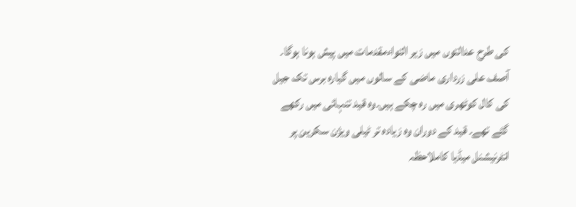کی طرح عدالتوں میں زیر التواءمقدمات میں پیش ہونا ہوگا۔ آصف علی زرداری ماضی کے سالوں میں گیارہ برس تک جیل کی کال کوٹھری میں رہ چکے ہیں۔وہ قید تنہائی میں رکھے گئے تھے۔ قید کے دوران وہ زیادہ تر ٹیلی ویژن سکرین پر انٹرنیشنل میڈیا کاملاحظہ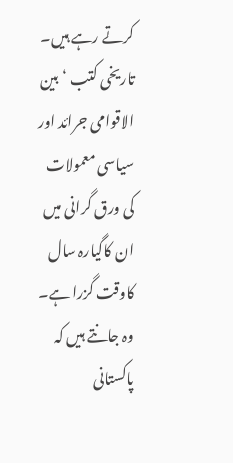کرتے رہے ہیں۔ تاریخی کتب ‘ بین الاقوامی جرائد اور سیاسی معمولات کی ورق گرانی میں ان کاگیارہ سال کاوقت گزرا ہے۔ وہ جانتے ہیں کہ پاکستانی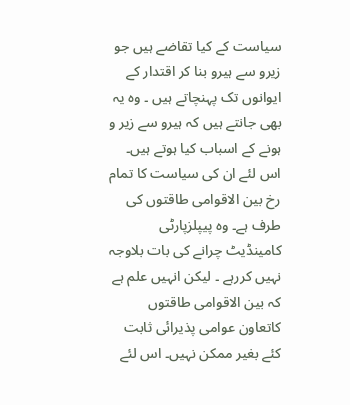سیاست کے کیا تقاضے ہیں جو زیرو سے ہیرو بنا کر اقتدار کے ایوانوں تک پہنچاتے ہیں ۔ وہ یہ بھی جانتے ہیں کہ ہیرو سے زیر و ہونے کے اسباب کیا ہوتے ہیں۔ اس لئے ان کی سیاست کا تمام رخ بین الاقوامی طاقتوں کی طرف ہے۔ وہ پیپلزپارٹی کامینڈیٹ چرانے کی بات بلاوجہ نہیں کررہے ۔ لیکن انہیں علم ہے کہ بین الاقوامی طاقتوں کاتعاون عوامی پذیرائی ثابت کئے بغیر ممکن نہیں۔ اس لئے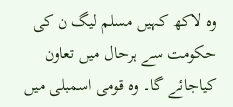وہ لاکھ کہیں مسلم لیگ ن کی حکومت سے ہرحال میں تعاون کیاجائے گا۔ وہ قومی اسمبلی میں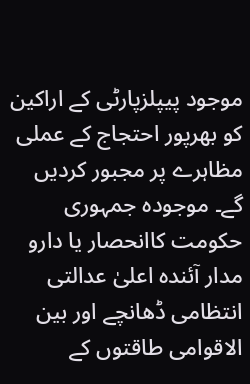موجود پیپلزپارٹی کے اراکین کو بھرپور احتجاج کے عملی مظاہرے پر مجبور کردیں گے۔ موجودہ جمہوری حکومت کاانحصار یا دارو مدار آئندہ اعلیٰ عدالتی انتظامی ڈھانچے اور بین الاقوامی طاقتوں کے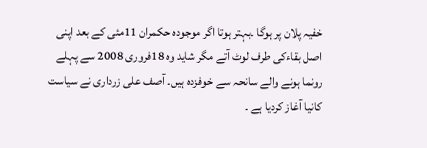خفیہ پلان پر ہوگا ۔بہتر ہوتا اگر موجودہ حکمران 11مئی کے بعد اپنی اصل بقاءکی طرف لوٹ آتے مگر شاید وہ 18فروری 2008 سے پہلے رونما ہونے والے سانحہ سے خوفزدہ ہیں۔ آصف علی زرداری نے سیاست کانیا آغاز کردیا ہے ۔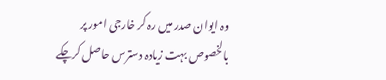وہ ایوان صدر میں رہ کر خارجی امور پر بالخصوص بہت زیادہ دسترس حاصل کرچکے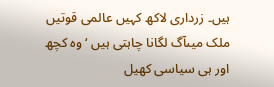ہیں۔ زرداری لاکھ کہیں عالمی قوتیں ملک میںآگ لگانا چاہتی ہیں ‘ وہ کچھ اور ہی سیاسی کھیل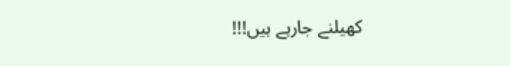کھیلنے جارہے ہیں!!!